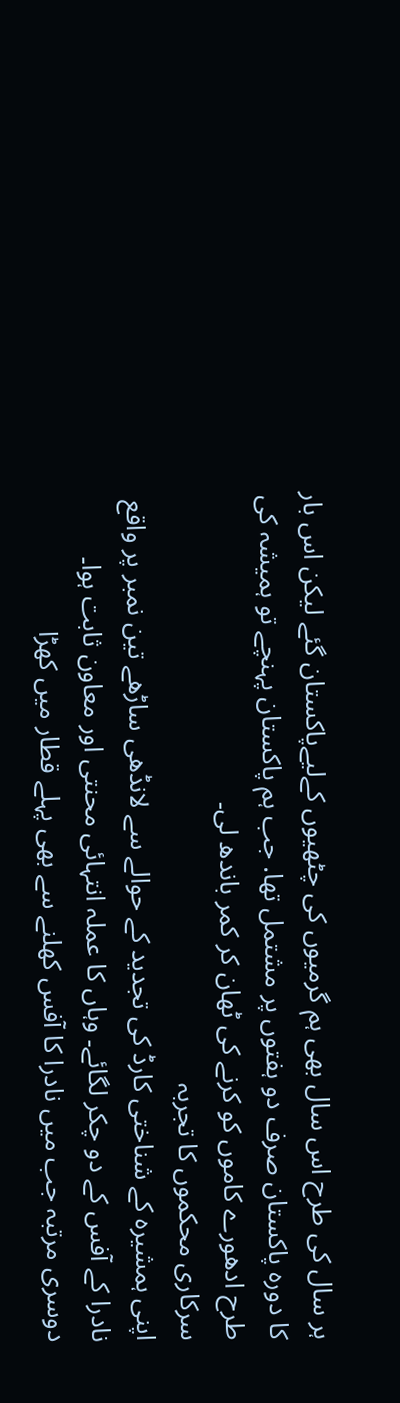ہر سال کی طرح اس سال بھی ہم گرمیوں کی چٹھیوں کےلیےپاکستان گئے لیکن اس بار کا دورہ پاکستان صرف دو ہفتوں پر مشتمل تھا. جب ہم پاکستان پہنچے تو ہمیشہ کی طرح ادھورے کاموں کو کرنے کی ٹھان کر کمر باندھ لی۔
سرکاری محکموں کا تجربہ
اپنی ہمشیرہ کے شناختی کارڈ کی تجدید کے حوالے سے لانڈھی ساڑھے تین نمبر پر واقع نادرا کے آفس کے دو چکر لگائے۔ وہاں کا عملہ انتہائی محنتی اور معاون ثابت ہوا۔ دوسری مرتبہ جب میں نادرا کا آفس کھلنے سے بھی پہلے قطار میں کھڑا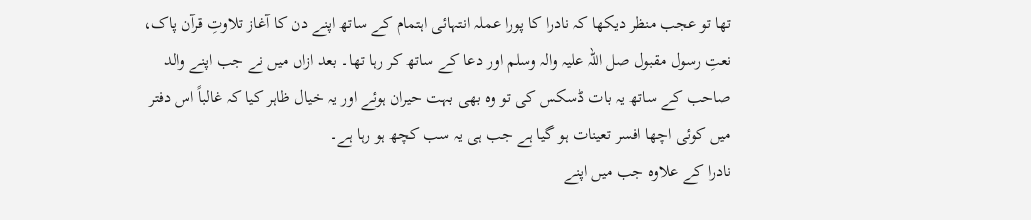تھا تو عجب منظر دیکھا کہ نادرا کا پورا عملہ انتہائی اہتمام کے ساتھ اپنے دن کا آغاز تلاوتِ قرآن پاک، نعتِ رسول مقبول صل اللہ علیہ والہ وسلم اور دعا کے ساتھ کر رہا تھا۔ بعد ازاں میں نے جب اپنے والد صاحب کے ساتھ یہ بات ڈسکس کی تو وہ بھی بہت حیران ہوئے اور یہ خیال ظاہر کیا کہ غالباً اس دفتر میں کوئی اچھا افسر تعینات ہو گیا ہے جب ہی یہ سب کچھ ہو رہا ہے۔
نادرا کے علاوہ جب میں اپنے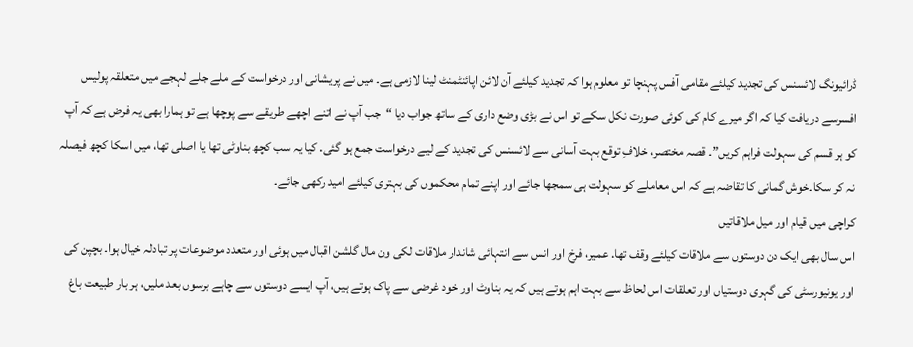ڈرائیونگ لائسنس کی تجدید کیلئے مقامی آفس پہنچا تو معلوم ہوا کہ تجدید کیلئے آن لائن اپائنٹمنٹ لینا لازمی ہے۔ میں نے پریشانی اور درخواست کے ملے جلے لہجے میں متعلقہ پولیس افسرسے دریافت کیا کہ اگر میرے کام کی کوئی صورت نکل سکے تو اس نے بڑی وضع داری کے ساتھ جواب دیا “جب آپ نے اتنے اچھے طریقے سے پوچھا ہے تو ہمارا بھی یہ فرض ہے کہ آپ کو ہر قسم کی سہولت فراہم کریں”۔ قصہ مختصر، خلافِ توقع بہت آسانی سے لائسنس کی تجدید کے لیے درخواست جمع ہو گئی. کیا یہ سب کچھ بناوٹی تھا یا اصلی تھا، میں اسکا کچھ فیصلہ نہ کر سکا۔خوش گمانی کا تقاضہ ہے کہ اس معاملے کو سہولت ہی سمجھا جائے اور اپنے تمام محکموں کی بہتری کیلئے امید رکھی جائے۔
کراچی میں قیام اور میل ملاقاتیں
اس سال بھی ایک دن دوستوں سے ملاقات کیلئے وقف تھا. عمیر، فرخ اور انس سے انتہائی شاندار ملاقات لکی ون مال گلشن اقبال میں ہوئی اور متعدد موضوعات پر تبادلہ خیال ہوا۔ بچپن کی اور یونیورسٹی کی گہری دوستیاں اور تعلقات اس لحاظ سے بہت اہم ہوتے ہیں کہ یہ بناوٹ اور خود غرضی سے پاک ہوتے ہیں، آپ ایسے دوستوں سے چاہے برسوں بعد ملیں، ہر بار طبیعت باغ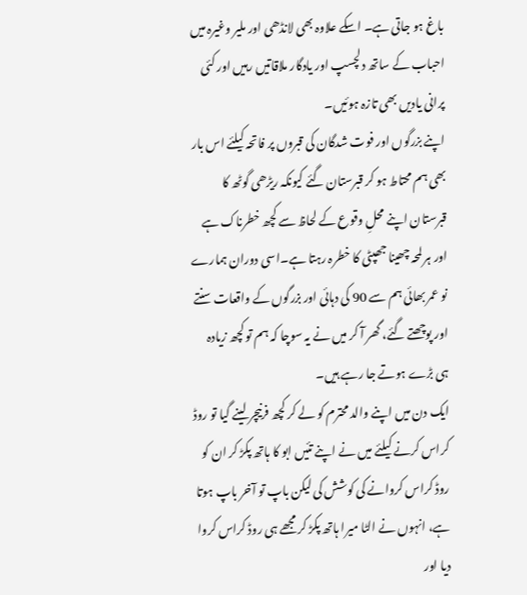باغ ہو جاتی ہے۔ اسکے علاوہ بھی لانڈھی اور ملیر وغیرہ میں احباب کے ساتھ دلچسپ اور یادگار ملاقاتیں رہیں اور کئی پرانی یادیں بھی تازہ ہوئیں۔
اپنے بزرگوں اور فوت شدگان کی قبروں پر فاتحہ کیلئے اس بار بھی ہم محتاط ہو کر قبرستان گئے کیونکہ ریڑھی گوٹھ کا قبرستان اپنے محلِ وقوع کے لحاظ سے کچھ خطرناک ہے اور ہر لمحہ چھینا جھپٹی کا خطرہ رہتا ہے۔اسی دوران ہمارے نو عمر بھائی ہم سے 90 کی دہائی اور بزرگوں کے واقعات سنتے اور پوچھتے گئے، گھر آ کر میں نے یہ سوچا کہ ہم تو کچھ زیادہ ہی بڑے ہوتے جا رہے ہیں۔
ایک دن میں اپنے والد محترم کو لے کر کچھ فرنیچر لینے گیا تو روڈ کراس کرنے کیلئے میں نے اپنے تئیں ابو کا ہاتھ پکڑ کر ان کو روڈ کراس کروانے کی کوشش کی لیکن باپ تو آخر باپ ہوتا ہے، انہوں نے الٹا میرا ہاتھ پکڑ کر مجھے ہی روڈ کراس کروا دیا اور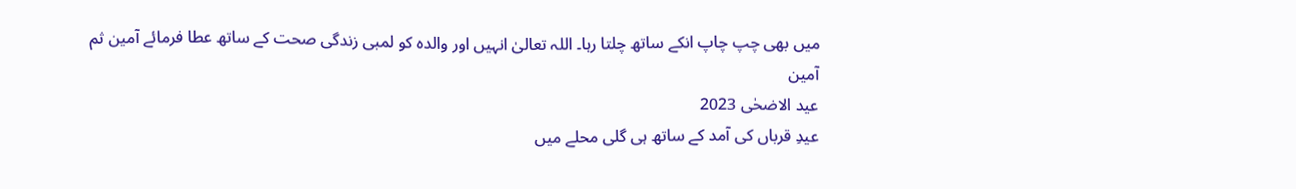میں بھی چپ چاپ انکے ساتھ چلتا رہا۔ اللہ تعالیٰ انہیں اور والدہ کو لمبی زندگی صحت کے ساتھ عطا فرمائے آمین ثم آمین
عید الاضحٰی 2023
عیدِ قرباں کی آمد کے ساتھ ہی گلی محلے میں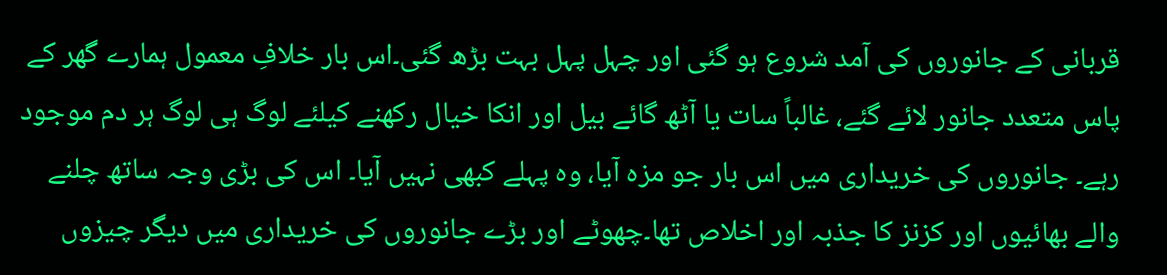قربانی کے جانوروں کی آمد شروع ہو گئی اور چہل پہل بہت بڑھ گئی۔اس بار خلافِ معمول ہمارے گھر کے پاس متعدد جانور لائے گئے، غالباً سات یا آٹھ گائے بیل اور انکا خیال رکھنے کیلئے لوگ ہی لوگ ہر دم موجود رہے۔ جانوروں کی خریداری میں اس بار جو مزہ آیا، وہ پہلے کبھی نہیں آیا۔ اس کی بڑی وجہ ساتھ چلنے والے بھائیوں اور کزنز کا جذبہ اور اخلاص تھا۔چھوٹے اور بڑے جانوروں کی خریداری میں دیگر چیزوں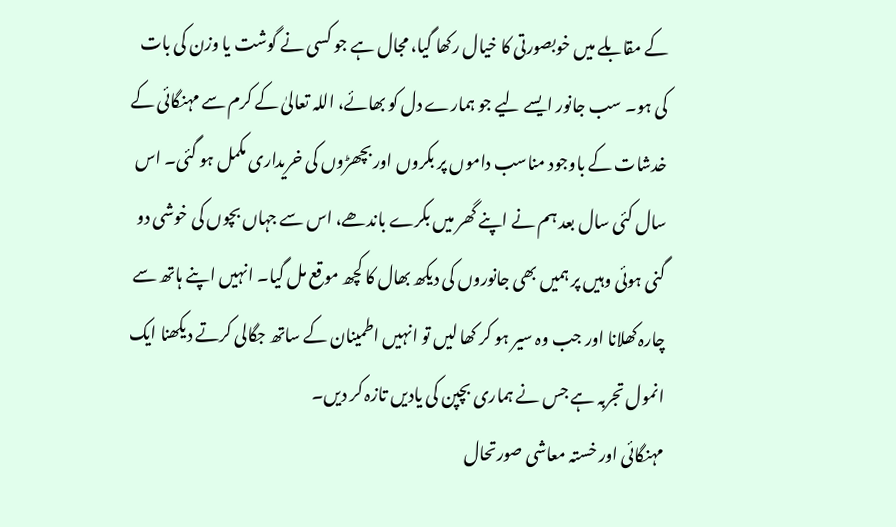کے مقابلے میں خوبصورتی کا خیال رکھا گیا، مجال ہے جو کسی نے گوشت یا وزن کی بات کی ہو۔ سب جانور ایسے لیے جو ہمارے دل کو بھائے، اللہ تعالیٰ کے کرم سے مہنگائی کے خدشات کے باوجود مناسب داموں پر بکروں اور بچھڑوں کی خریداری مکمل ہو گئی۔ اس سال کئی سال بعد ہم نے اپنے گھر میں بکرے باندھے، اس سے جہاں بچوں کی خوشی دو گنی ہوئی وہیں پر ہمیں بھی جانوروں کی دیکھ بھال کا کچھ موقع مل گیا۔ انہیں اپنے ہاتھ سے چارہ کھلانا اور جب وہ سیر ہو کر کھا لیں تو انہیں اطمینان کے ساتھ جگالی کرتے دیکھنا ایک انمول تجربہ ہے جس نے ہماری بچپن کی یادیں تازہ کر دیں۔
مہنگائی اور خستہ معاشی صورتحال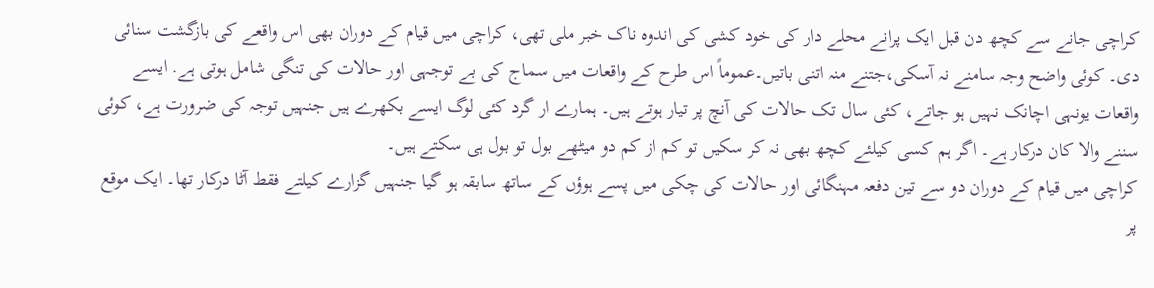کراچی جانے سے کچھ دن قبل ایک پرانے محلے دار کی خود کشی کی اندوہ ناک خبر ملی تھی، کراچی میں قیام کے دوران بھی اس واقعے کی بازگشت سنائی دی۔ کوئی واضح وجہ سامنے نہ آسکی،جتنے منہ اتنی باتیں۔عموماً اس طرح کے واقعات میں سماج کی بے توجہی اور حالات کی تنگی شامل ہوتی ہے. ایسے واقعات یونہی اچانک نہیں ہو جاتے، کئی سال تک حالات کی آنچ پر تیار ہوتے ہیں۔ ہمارے ار گرد کئی لوگ ایسے بکھرے ہیں جنہیں توجہ کی ضرورت ہے، کوئی سننے والا کان درکار ہے۔ اگر ہم کسی کیلئے کچھ بھی نہ کر سکیں تو کم از کم دو میٹھے بول تو بول ہی سکتے ہیں۔
کراچی میں قیام کے دوران دو سے تین دفعہ مہنگائی اور حالات کی چکی میں پسے ہوؤں کے ساتھ سابقہ ہو گیا جنہیں گزارے کیلتے فقط آٹا درکار تھا۔ ایک موقع پر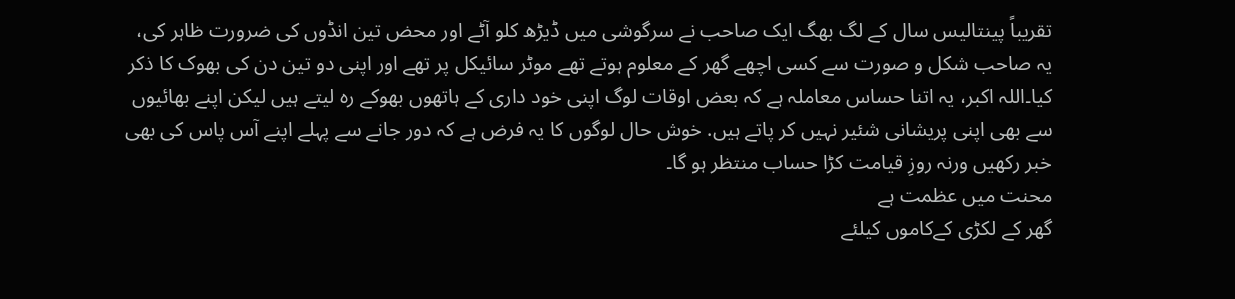تقریباً پینتالیس سال کے لگ بھگ ایک صاحب نے سرگوشی میں ڈیڑھ کلو آٹے اور محض تین انڈوں کی ضرورت ظاہر کی، یہ صاحب شکل و صورت سے کسی اچھے گھر کے معلوم ہوتے تھے موٹر سائیکل پر تھے اور اپنی دو تین دن کی بھوک کا ذکر کیا۔اللہ اکبر، یہ اتنا حساس معاملہ ہے کہ بعض اوقات لوگ اپنی خود داری کے ہاتھوں بھوکے رہ لیتے ہیں لیکن اپنے بھائیوں سے بھی اپنی پریشانی شئیر نہیں کر پاتے ہیں. خوش حال لوگوں کا یہ فرض ہے کہ دور جانے سے پہلے اپنے آس پاس کی بھی خبر رکھیں ورنہ روزِ قیامت کڑا حساب منتظر ہو گا۔
محنت میں عظمت ہے
گھر کے لکڑی کےکاموں کیلئے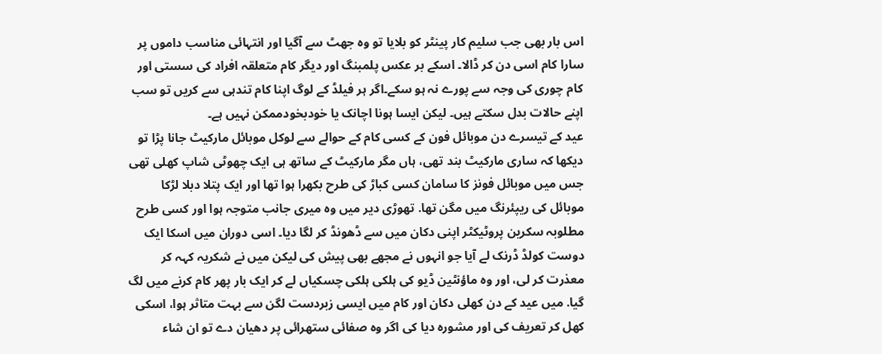اس بار بھی جب سلیم کار پینٹر کو بلایا تو وہ جھٹ سے آگیا اور انتہائی مناسب داموں پر سارا کام اسی دن کر ڈالا۔ اسکے بر عکس پلمبنگ اور دیگر کام متعلقہ افراد کی سستی اور کام چوری کی وجہ سے پورے نہ ہو سکے۔اگر ہر فیلڈ کے لوگ اپنا کام تندہی سے کریں تو سب اپنے حالات بدل سکتے ہیں۔ لیکن ایسا ہونا اچانک یا خودبخودممکن نہیں ہے۔
عید کے تیسرے دن موبائل فون کے کسی کام کے حوالے سے لوکل موبائل مارکیٹ جانا پڑا تو دیکھا کہ ساری مارکیٹ بند تھی، ہاں مگر مارکیٹ کے ساتھ ہی ایک چھوٹی شاپ کھلی تھی جس میں موبائل فونز کا سامان کسی کباڑ کی طرح بکھرا ہوا تھا اور ایک پتلا دبلا لڑکا موبائل کی ریپئرنگ میں مگن تھا. تھوڑی دیر میں وہ میری جانب متوجہ ہوا اور کسی طرح مطلوبہ سکرین پروٹیکٹر اپنی دکان میں سے ڈھونڈ کر لگا دیا۔ اسی دوران میں اسکا ایک دوست کولڈ ڈرنک لے آیا جو انہوں نے مجھے بھی پیش کی لیکن میں نے شکریہ کہہ کر معذرت کر لی، اور وہ ماؤنٹین ڈیو کی ہلکی ہلکی چسکیاں لے کر ایک بار پھر کام کرنے میں لگ گیا. میں عید کے دن کھلی دکان اور کام میں ایسی زبردست لگن سے بہت متاثر ہوا، اسکی کھل کر تعریف کی اور مشورہ دیا کی اگر وہ صفائی ستھرائی پر دھیان دے تو ان شاء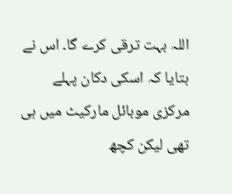اللہ بہت ترقی کرے گا۔ اس نے بتایا کہ اسکی دکان پہلے مرکزی موبائل مارکیٹ میں ہی تھی لیکن کچھ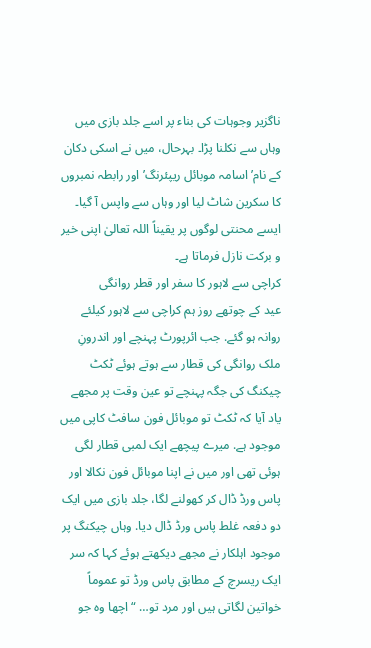ناگزیر وجوہات کی بناء پر اسے جلد بازی میں وہاں سے نکلنا پڑا۔ بہرحال، میں نے اسکی دکان کے نام’ اسامہ موبائل ریپئرنگ’ اور رابطہ نمبروں کا سکرین شاٹ لیا اور وہاں سے واپس آ گیا۔ ایسے محنتی لوگوں پر یقیناً اللہ تعالیٰ اپنی خیر و برکت نازل فرماتا ہے۔
کراچی سے لاہور کا سفر اور قطر روانگی
عید کے چوتھے روز ہم کراچی سے لاہور کیلئے روانہ ہو گئے. جب ائرپورٹ پہنچے اور اندرونِ ملک روانگی کی قطار سے ہوتے ہوئے ٹکٹ چیکنگ کی جگہ پہنچے تو عین وقت پر مجھے یاد آیا کہ ٹکٹ تو موبائل فون سافٹ کاپی میں موجود ہے. میرے پیچھے ایک لمبی قطار لگی ہوئی تھی اور میں نے اپنا موبائل فون نکالا اور پاس ورڈ ڈال کر کھولنے لگا، جلد بازی میں ایک دو دفعہ غلط پاس ورڈ ڈال دیا. وہاں چیکنگ پر موجود اہلکار نے مجھے دیکھتے ہوئے کہا کہ سر ایک ریسرچ کے مطابق پاس ورڈ تو عموماً خواتین لگاتی ہیں اور مرد تو… “اچھا وہ جو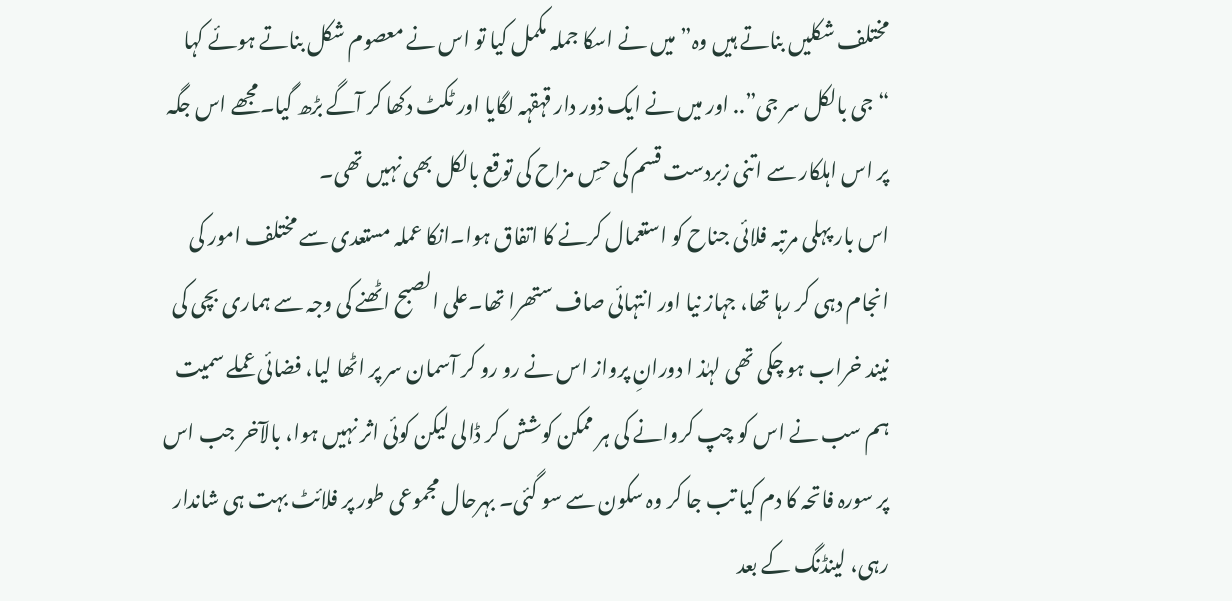مختلف شکلیں بناتے ہیں وہ” میں نے اسکا جملہ مکمل کیا تو اس نے معصوم شکل بناتے ہوئے کہا “جی بالکل سر جی”.. اور میں نے ایک ذور دار قہقہہ لگایا اور ٹکٹ دکھا کر آگے بڑھ گیا۔مجھے اس جگہ پر اس اہلکار سے اتنی زبردست قسم کی حسِ مزاح کی توقع بالکل بھی نہیں تھی۔
اس بار پہلی مرتبہ فلائی جناح کو استعمال کرنے کا اتفاق ہوا۔انکا عملہ مستعدی سے مختلف امور کی انجام دہی کر رہا تھا، جہاز نیا اور انتہائی صاف ستھرا تھا۔علی الصبح اٹھنے کی وجہ سے ہماری بچی کی نیند خراب ہو چکی تھی لہٰذ ا دورانِ پرواز اس نے رو رو کر آسمان سر پر اٹھا لیا، فضائی عملے سمیت ہم سب نے اس کو چپ کروانے کی ہر ممکن کوشش کر ڈالی لیکن کوئی اثر نہیں ہوا، بالآخر جب اس پر سورہ فاتحہ کا دم کیا تب جا کر وہ سکون سے سو گئی۔ بہرحال مجموعی طور پر فلائٹ بہت ہی شاندار رہی، لینڈنگ کے بعد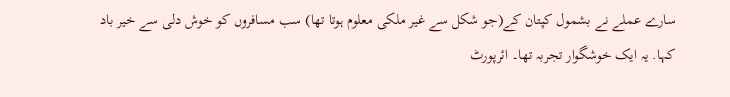سارے عملے نے بشمول کپتان کے(جو شکل سے غیر ملکی معلوم ہوتا تھا) سب مسافروں کو خوش دلی سے خیر باد کہا. یہ ایک خوشگوار تجربہ تھا۔ ائرپورٹ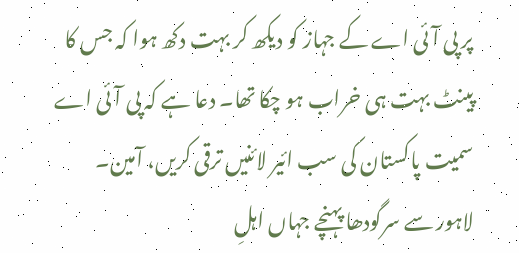پر پی آئی اے کے جہاز کو دیکھ کر بہت دکھ ہوا کہ جس کا پینٹ بہت ہی خراب ہو چکا تھا۔ دعا ہے کہ پی آئی اے سمیت پاکستان کی سب ائیر لائنیں ترقی کریں، آمین۔
لاہور سے سرگودھا پہنچے جہاں اہلِ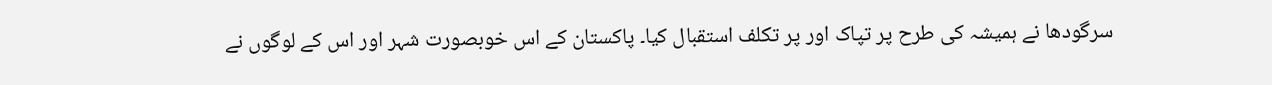سرگودھا نے ہمیشہ کی طرح پر تپاک اور پر تکلف استقبال کیا۔ پاکستان کے اس خوبصورت شہر اور اس کے لوگوں نے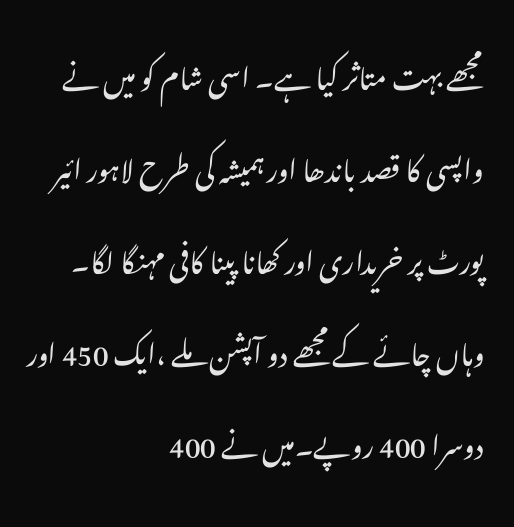مجھے بہت متاثر کیا ہے۔ اسی شام کو میں نے واپسی کا قصد باندھا اور ہمیشہ کی طرح لاہور ائیر پورٹ پر خریداری اور کھانا پینا کافی مہنگا لگا۔ وہاں چائے کے مجھے دو آپشن ملے ،ایک 450 اور دوسرا 400 روپے۔میں نے 400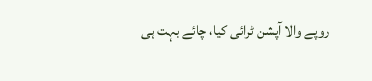روپے والا آپشن ٹرائی کیا، چائے بہت ہی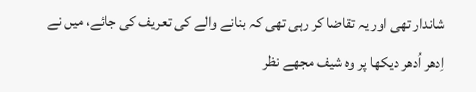شاندار تھی اور یہ تقاضا کر رہی تھی کہ بنانے والے کی تعریف کی جائے، میں نے اِدھر اُدھر دیکھا پر وہ شیف مجھے نظر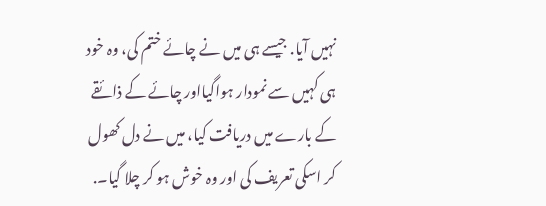نہیں آیا. جیسے ہی میں نے چائے ختم کی، وہ خود ہی کہیں سے نمودار ہواگیااور چائے کے ذائقے کے بارے میں دریافت کیا، میں نے دل کھول کر اسکی تعریف کی اور وہ خوش ہو کر چلا گیا۔.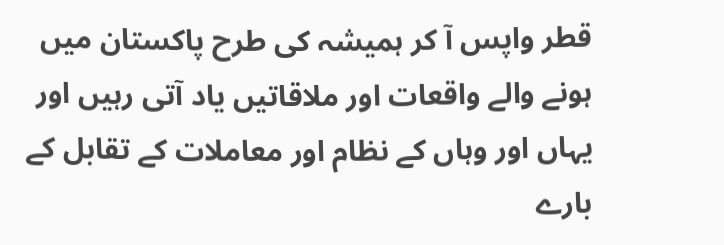قطر واپس آ کر ہمیشہ کی طرح پاکستان میں ہونے والے واقعات اور ملاقاتیں یاد آتی رہیں اور یہاں اور وہاں کے نظام اور معاملات کے تقابل کے بارے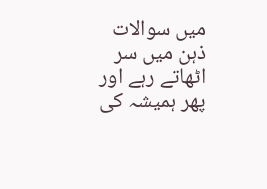میں سوالات ذہن میں سر اٹھاتے رہے اور پھر ہمیشہ کی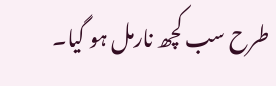طرح سب کچھ نارمل ہو گیا۔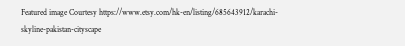Featured image Courtesy https://www.etsy.com/hk-en/listing/685643912/karachi-skyline-pakistan-cityscape